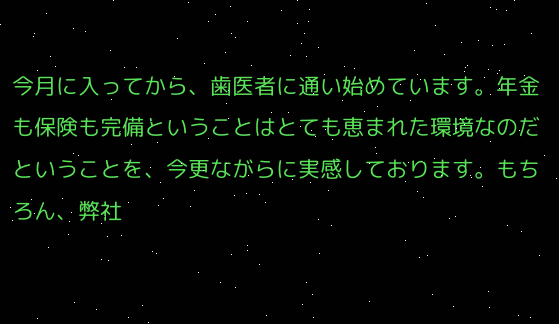今月に入ってから、歯医者に通い始めています。年金も保険も完備ということはとても恵まれた環境なのだということを、今更ながらに実感しております。もちろん、弊社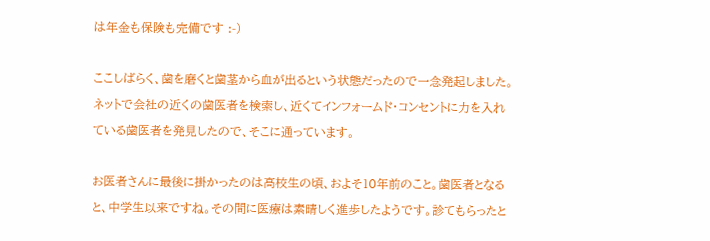は年金も保険も完備です :-)

ここしばらく、歯を磨くと歯茎から血が出るという状態だったので一念発起しました。ネットで会社の近くの歯医者を検索し、近くてインフォームド・コンセントに力を入れている歯医者を発見したので、そこに通っています。

お医者さんに最後に掛かったのは高校生の頃、およそ10年前のこと。歯医者となると、中学生以来ですね。その間に医療は素晴しく進歩したようです。診てもらったと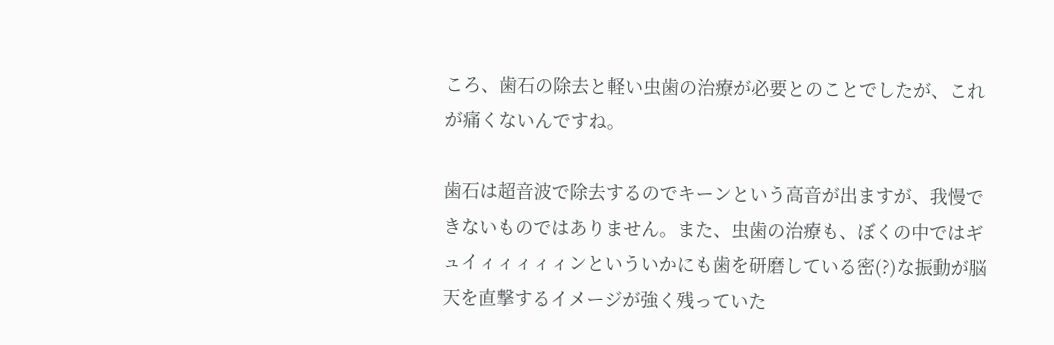ころ、歯石の除去と軽い虫歯の治療が必要とのことでしたが、これが痛くないんですね。

歯石は超音波で除去するのでキーンという高音が出ますが、我慢できないものではありません。また、虫歯の治療も、ぼくの中ではギュイィィィィィンといういかにも歯を研磨している密(?)な振動が脳天を直撃するイメージが強く残っていた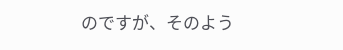のですが、そのよう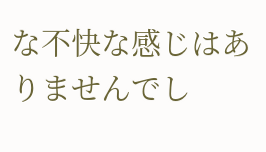な不快な感じはありませんでし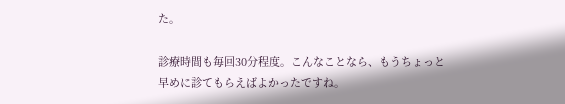た。

診療時間も毎回30分程度。こんなことなら、もうちょっと早めに診てもらえばよかったですね。